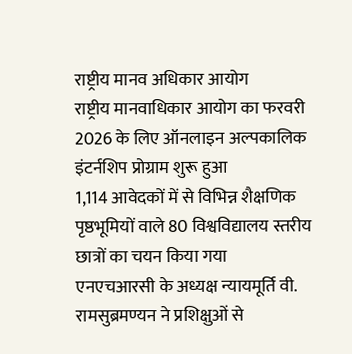राष्ट्रीय मानव अधिकार आयोग
राष्ट्रीय मानवाधिकार आयोग का फरवरी 2026 के लिए ऑनलाइन अल्पकालिक इंटर्नशिप प्रोग्राम शुरू हुआ
1,114 आवेदकों में से विभिन्न शैक्षणिक पृष्ठभूमियों वाले 80 विश्वविद्यालय स्तरीय छात्रों का चयन किया गया
एनएचआरसी के अध्यक्ष न्यायमूर्ति वी. रामसुब्रमण्यन ने प्रशिक्षुओं से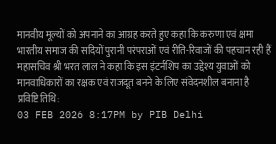मानवीय मूल्यों को अपनाने का आग्रह करते हुए कहा कि करुणा एवं क्षमा भारतीय समाज की सदियों पुरानी परंपराओं एवं रीति-रिवाजों की पहचान रही हैं
महासचिव श्री भरत लाल ने कहा कि इस इंटर्नशिप का उद्देश्य युवाओं को मानवाधिकारों का रक्षक एवं राजदूत बनने के लिए संवेदनशील बनाना है
प्रविष्टि तिथि:
03 FEB 2026 8:17PM by PIB Delhi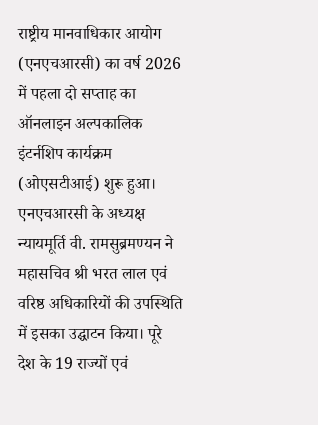राष्ट्रीय मानवाधिकार आयोग (एनएचआरसी) का वर्ष 2026 में पहला दो सप्ताह का ऑनलाइन अल्पकालिक इंटर्नशिप कार्यक्रम (ओएसटीआई) शुरू हुआ। एनएचआरसी के अध्यक्ष न्यायमूर्ति वी. रामसुब्रमण्यन ने महासचिव श्री भरत लाल एवं वरिष्ठ अधिकारियों की उपस्थिति में इसका उद्घाटन किया। पूरे देश के 19 राज्यों एवं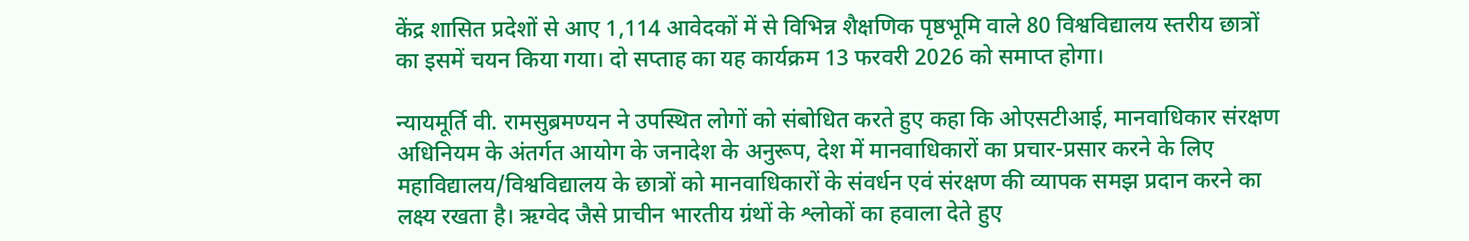केंद्र शासित प्रदेशों से आए 1,114 आवेदकों में से विभिन्न शैक्षणिक पृष्ठभूमि वाले 80 विश्वविद्यालय स्तरीय छात्रों का इसमें चयन किया गया। दो सप्ताह का यह कार्यक्रम 13 फरवरी 2026 को समाप्त होगा।

न्यायमूर्ति वी. रामसुब्रमण्यन ने उपस्थित लोगों को संबोधित करते हुए कहा कि ओएसटीआई, मानवाधिकार संरक्षण अधिनियम के अंतर्गत आयोग के जनादेश के अनुरूप, देश में मानवाधिकारों का प्रचार-प्रसार करने के लिए महाविद्यालय/विश्वविद्यालय के छात्रों को मानवाधिकारों के संवर्धन एवं संरक्षण की व्यापक समझ प्रदान करने का लक्ष्य रखता है। ऋग्वेद जैसे प्राचीन भारतीय ग्रंथों के श्लोकों का हवाला देते हुए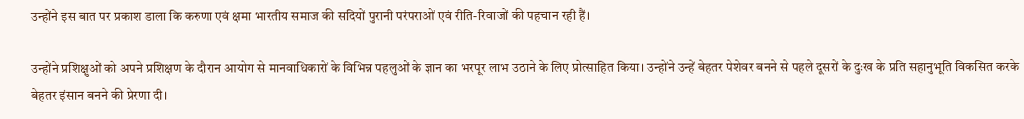उन्होंने इस बात पर प्रकाश डाला कि करुणा एवं क्षमा भारतीय समाज की सदियों पुरानी परंपराओं एवं रीति-रिवाजों की पहचान रही हैं।

उन्होंने प्रशिक्षुओं को अपने प्रशिक्षण के दौरान आयोग से मानवाधिकारों के विभिन्न पहलुओं के ज्ञान का भरपूर लाभ उठाने के लिए प्रोत्साहित किया। उन्होंने उन्हें बेहतर पेशेवर बनने से पहले दूसरों के दुःख के प्रति सहानुभूति विकसित करके बेहतर इंसान बनने की प्रेरणा दी।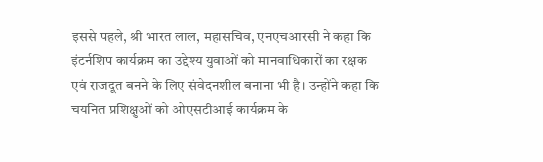इससे पहले, श्री भारत लाल, महासचिव, एनएचआरसी ने कहा कि इंटर्नशिप कार्यक्रम का उद्देश्य युवाओं को मानवाधिकारों का रक्षक एवं राजदूत बनने के लिए संवेदनशील बनाना भी है। उन्होंने कहा कि चयनित प्रशिक्षुओं को ओएसटीआई कार्यक्रम के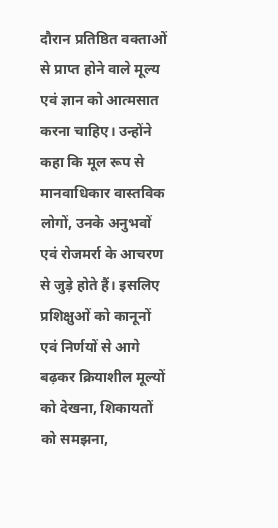दौरान प्रतिष्ठित वक्ताओं से प्राप्त होने वाले मूल्य एवं ज्ञान को आत्मसात करना चाहिए। उन्होंने कहा कि मूल रूप से मानवाधिकार वास्तविक लोगों, उनके अनुभवों एवं रोजमर्रा के आचरण से जुड़े होते हैं। इसलिए प्रशिक्षुओं को कानूनों एवं निर्णयों से आगे बढ़कर क्रियाशील मूल्यों को देखना, शिकायतों को समझना,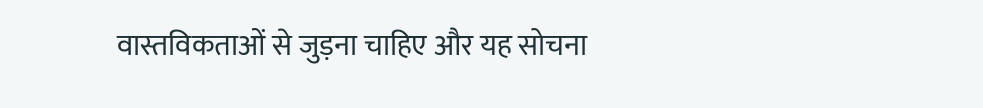वास्तविकताओं से जुड़ना चाहिए और यह सोचना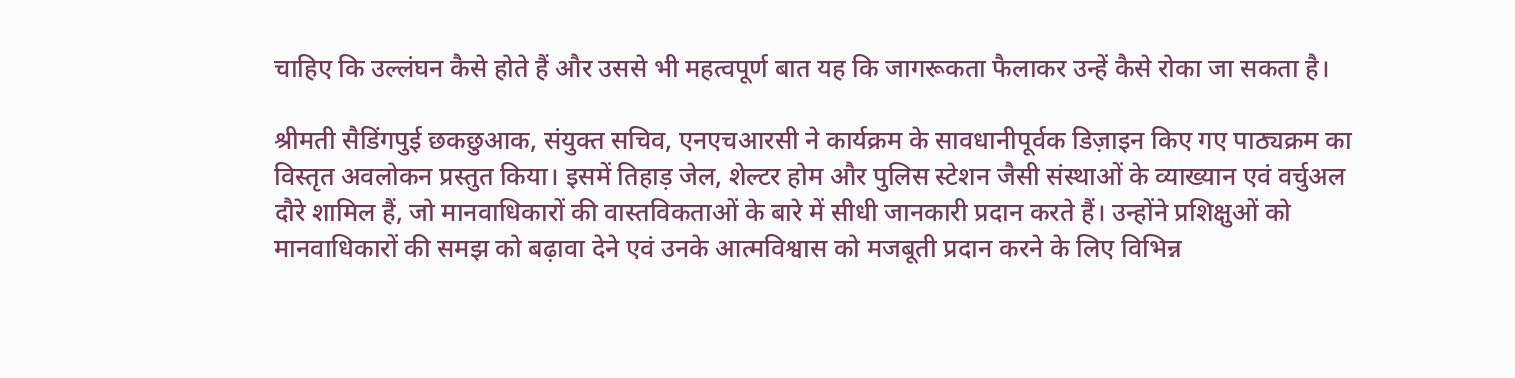चाहिए कि उल्लंघन कैसे होते हैं और उससे भी महत्वपूर्ण बात यह कि जागरूकता फैलाकर उन्हें कैसे रोका जा सकता है।

श्रीमती सैडिंगपुई छकछुआक, संयुक्त सचिव, एनएचआरसी ने कार्यक्रम के सावधानीपूर्वक डिज़ाइन किए गए पाठ्यक्रम का विस्तृत अवलोकन प्रस्तुत किया। इसमें तिहाड़ जेल, शेल्टर होम और पुलिस स्टेशन जैसी संस्थाओं के व्याख्यान एवं वर्चुअल दौरे शामिल हैं, जो मानवाधिकारों की वास्तविकताओं के बारे में सीधी जानकारी प्रदान करते हैं। उन्होंने प्रशिक्षुओं को मानवाधिकारों की समझ को बढ़ावा देने एवं उनके आत्मविश्वास को मजबूती प्रदान करने के लिए विभिन्न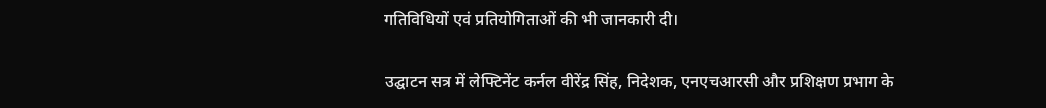गतिविधियों एवं प्रतियोगिताओं की भी जानकारी दी।

उद्घाटन सत्र में लेफ्टिनेंट कर्नल वीरेंद्र सिंह, निदेशक, एनएचआरसी और प्रशिक्षण प्रभाग के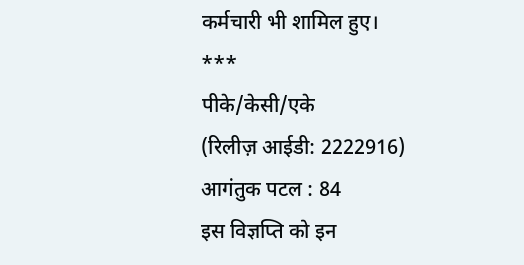कर्मचारी भी शामिल हुए।
***
पीके/केसी/एके
(रिलीज़ आईडी: 2222916)
आगंतुक पटल : 84
इस विज्ञप्ति को इन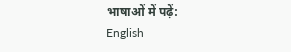भाषाओं में पढ़ें:
English